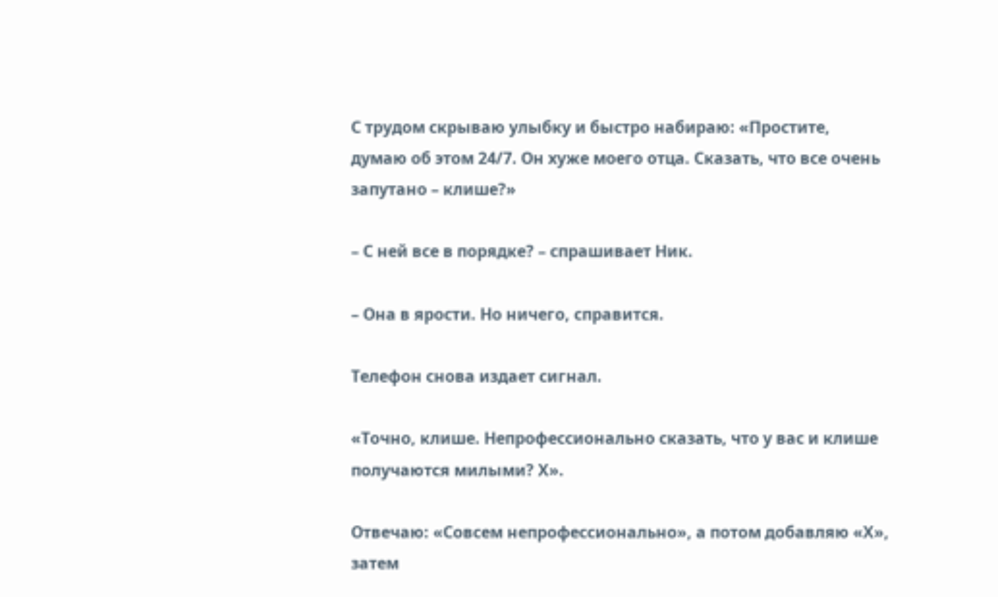С трудом скрываю улыбку и быстро набираю: «Простите, думаю об этом 24/7. Он хуже моего отца. Сказать, что все очень запутано – клише?»

– С ней все в порядке? – спрашивает Ник.

– Она в ярости. Но ничего, справится.

Телефон снова издает сигнал.

«Точно, клише. Непрофессионально сказать, что у вас и клише получаются милыми? Х».

Отвечаю: «Совсем непрофессионально», а потом добавляю «Х», затем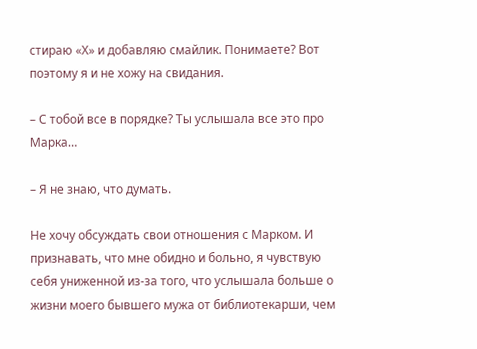стираю «Х» и добавляю смайлик. Понимаете? Вот поэтому я и не хожу на свидания.

– С тобой все в порядке? Ты услышала все это про Марка…

– Я не знаю, что думать.

Не хочу обсуждать свои отношения с Марком. И признавать, что мне обидно и больно, я чувствую себя униженной из-за того, что услышала больше о жизни моего бывшего мужа от библиотекарши, чем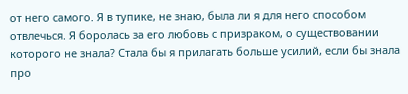от него самого. Я в тупике, не знаю, была ли я для него способом отвлечься. Я боролась за его любовь с призраком, о существовании которого не знала? Стала бы я прилагать больше усилий, если бы знала про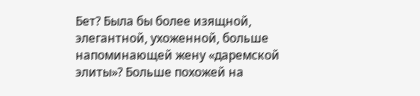Бет? Была бы более изящной, элегантной, ухоженной, больше напоминающей жену «даремской элиты»? Больше похожей на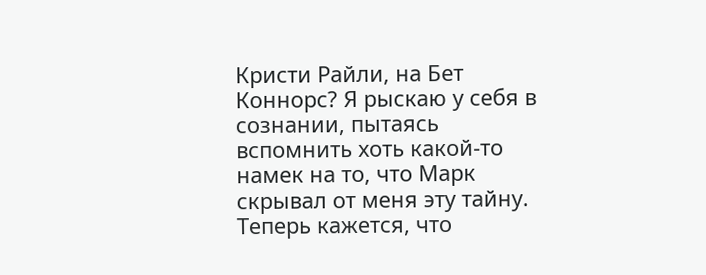Кристи Райли, на Бет Коннорс? Я рыскаю у себя в сознании, пытаясь вспомнить хоть какой-то намек на то, что Марк скрывал от меня эту тайну. Теперь кажется, что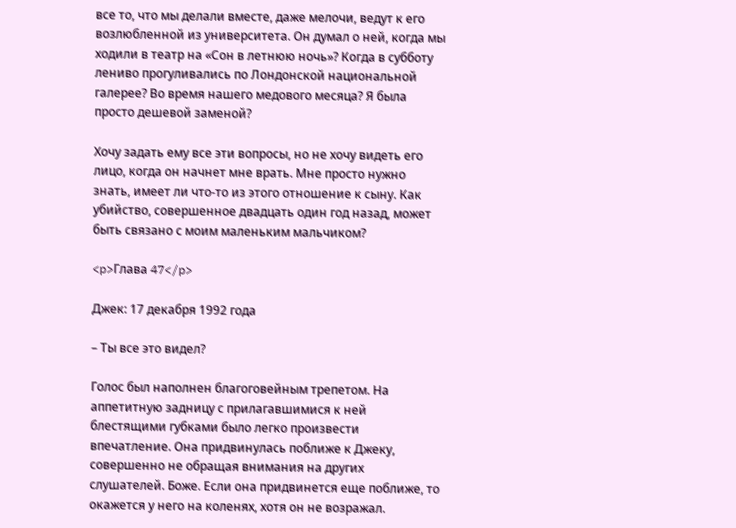все то, что мы делали вместе, даже мелочи, ведут к его возлюбленной из университета. Он думал о ней, когда мы ходили в театр на «Сон в летнюю ночь»? Когда в субботу лениво прогуливались по Лондонской национальной галерее? Во время нашего медового месяца? Я была просто дешевой заменой?

Хочу задать ему все эти вопросы, но не хочу видеть его лицо, когда он начнет мне врать. Мне просто нужно знать, имеет ли что-то из этого отношение к сыну. Как убийство, совершенное двадцать один год назад, может быть связано с моим маленьким мальчиком?

<p>Глава 47</p>

Джек: 17 декабря 1992 года

– Ты все это видел?

Голос был наполнен благоговейным трепетом. На аппетитную задницу с прилагавшимися к ней блестящими губками было легко произвести впечатление. Она придвинулась поближе к Джеку, совершенно не обращая внимания на других слушателей. Боже. Если она придвинется еще поближе, то окажется у него на коленях, хотя он не возражал.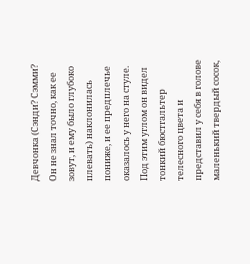Девчонка (Сэнди? Сэмми? Он не знал точно, как ее зовут, и ему было глубоко плевать) наклонилась пониже, и ее предплечье оказалось у него на стуле. Под этим углом он видел тонкий бюстгальтер телесного цвета и представил у себя в голове маленький твердый сосок,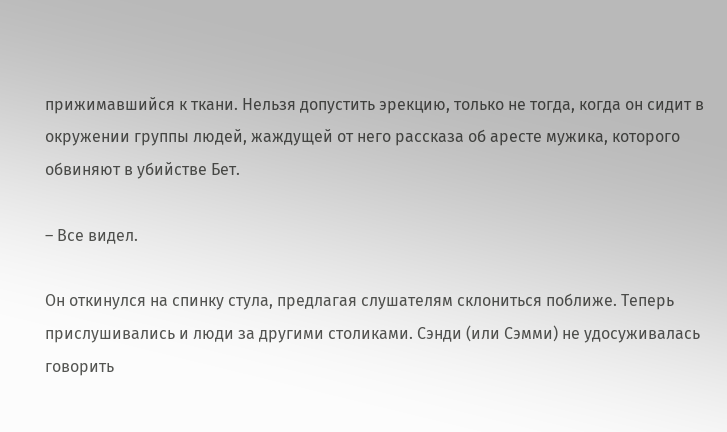прижимавшийся к ткани. Нельзя допустить эрекцию, только не тогда, когда он сидит в окружении группы людей, жаждущей от него рассказа об аресте мужика, которого обвиняют в убийстве Бет.

– Все видел.

Он откинулся на спинку стула, предлагая слушателям склониться поближе. Теперь прислушивались и люди за другими столиками. Сэнди (или Сэмми) не удосуживалась говорить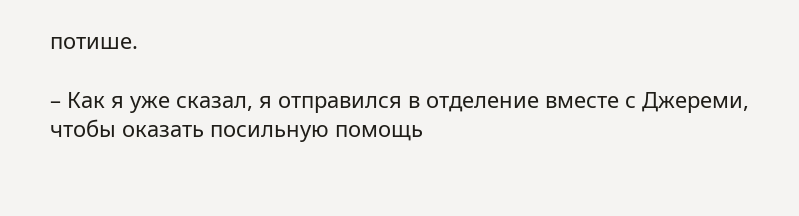потише.

– Как я уже сказал, я отправился в отделение вместе с Джереми, чтобы оказать посильную помощь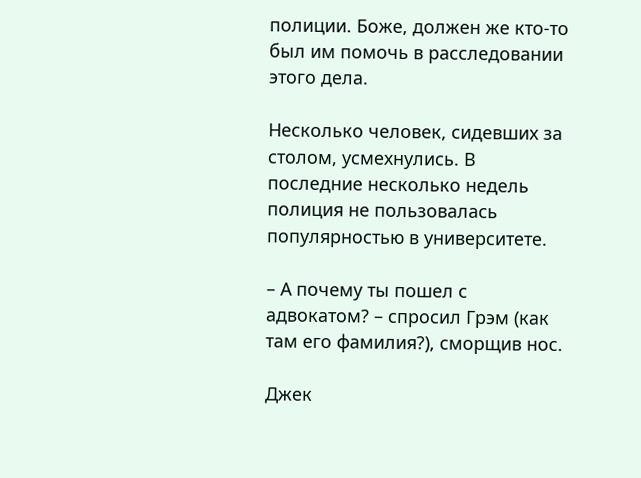полиции. Боже, должен же кто-то был им помочь в расследовании этого дела.

Несколько человек, сидевших за столом, усмехнулись. В последние несколько недель полиция не пользовалась популярностью в университете.

– А почему ты пошел с адвокатом? – спросил Грэм (как там его фамилия?), сморщив нос.

Джек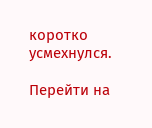коротко усмехнулся.

Перейти на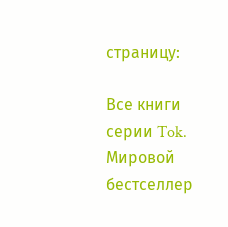страницу:

Все книги серии Tok. Мировой бестселлер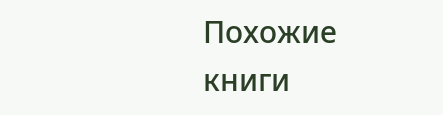Похожие книги